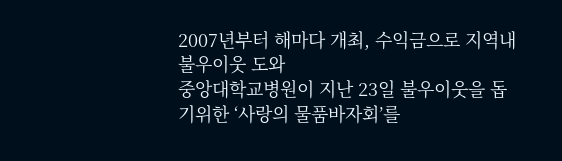2007년부터 해마다 개최, 수익금으로 지역내 불우이웃 도와
중앙대학교병원이 지난 23일 불우이웃을 돕기위한 ‘사랑의 물품바자회’를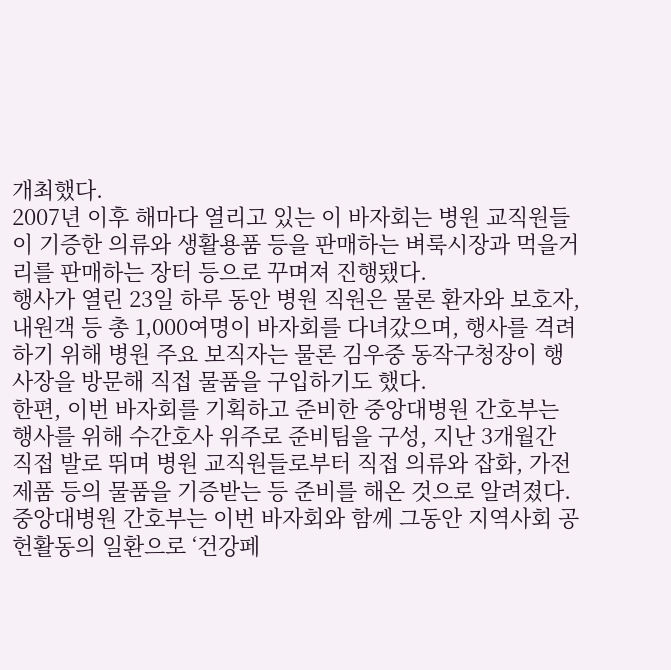개최했다.
2007년 이후 해마다 열리고 있는 이 바자회는 병원 교직원들이 기증한 의류와 생활용품 등을 판매하는 벼룩시장과 먹을거리를 판매하는 장터 등으로 꾸며져 진행됐다.
행사가 열린 23일 하루 동안 병원 직원은 물론 환자와 보호자, 내원객 등 총 1,000여명이 바자회를 다녀갔으며, 행사를 격려하기 위해 병원 주요 보직자는 물론 김우중 동작구청장이 행사장을 방문해 직접 물품을 구입하기도 했다.
한편, 이번 바자회를 기획하고 준비한 중앙대병원 간호부는 행사를 위해 수간호사 위주로 준비팀을 구성, 지난 3개월간 직접 발로 뛰며 병원 교직원들로부터 직접 의류와 잡화, 가전제품 등의 물품을 기증받는 등 준비를 해온 것으로 알려졌다.
중앙대병원 간호부는 이번 바자회와 함께 그동안 지역사회 공헌활동의 일환으로 ‘건강페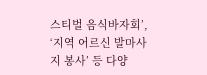스티벌 음식바자회’, ‘지역 어르신 발마사지 봉사’ 등 다양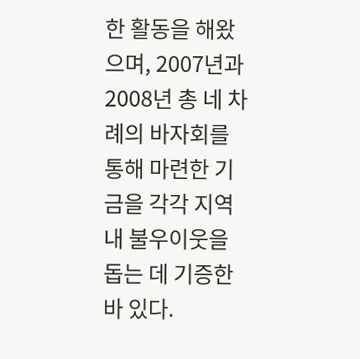한 활동을 해왔으며, 2007년과 2008년 총 네 차례의 바자회를 통해 마련한 기금을 각각 지역내 불우이웃을 돕는 데 기증한 바 있다.